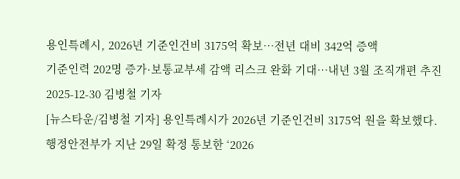용인특례시, 2026년 기준인건비 3175억 확보…전년 대비 342억 증액
기준인력 202명 증가·보통교부세 감액 리스크 완화 기대…내년 3월 조직개편 추진
2025-12-30 김병철 기자
[뉴스타운/김병철 기자] 용인특례시가 2026년 기준인건비 3175억 원을 확보했다.
행정안전부가 지난 29일 확정 통보한 ‘2026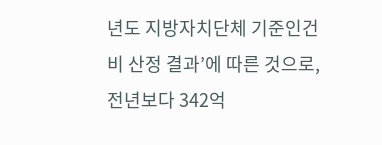년도 지방자치단체 기준인건비 산정 결과’에 따른 것으로, 전년보다 342억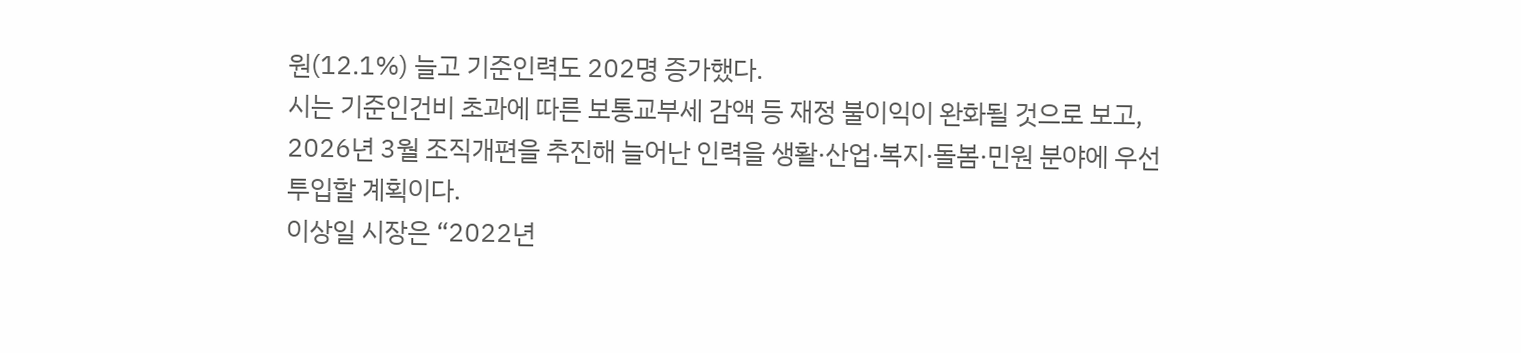원(12.1%) 늘고 기준인력도 202명 증가했다.
시는 기준인건비 초과에 따른 보통교부세 감액 등 재정 불이익이 완화될 것으로 보고, 2026년 3월 조직개편을 추진해 늘어난 인력을 생활·산업·복지·돌봄·민원 분야에 우선 투입할 계획이다.
이상일 시장은 “2022년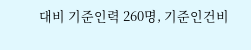대비 기준인력 260명, 기준인건비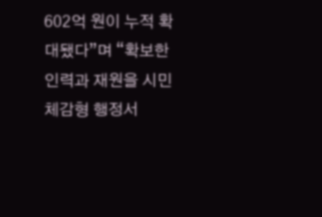602억 원이 누적 확대됐다”며 “확보한 인력과 재원을 시민 체감형 행정서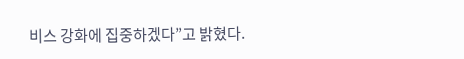비스 강화에 집중하겠다”고 밝혔다.